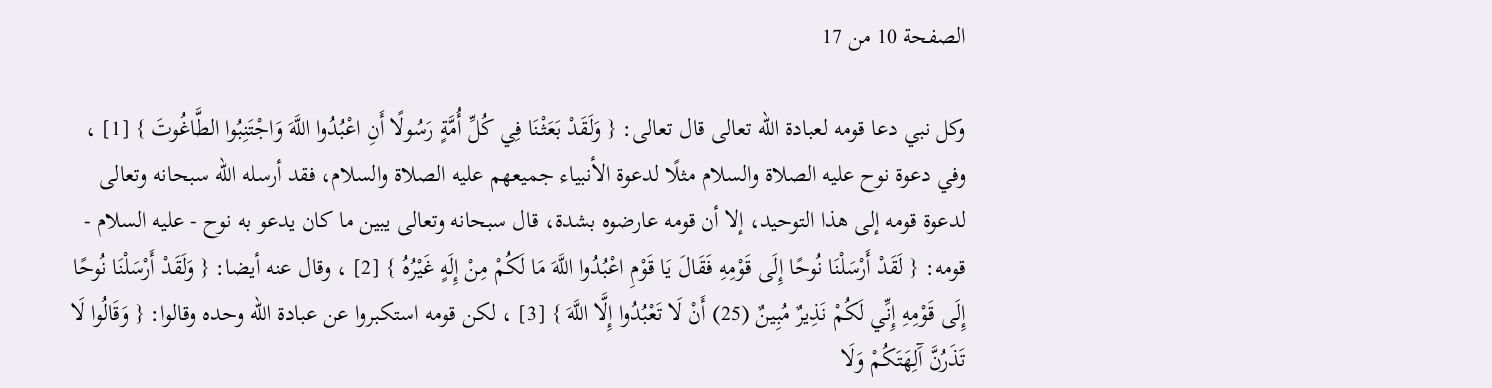الصفحة 10 من 17

وكل نبي دعا قومه لعبادة الله تعالى قال تعالى: { وَلَقَدْ بَعَثْنَا فِي كُلِّ أُمَّةٍ رَسُولًا أَنِ اعْبُدُوا اللَّهَ وَاجْتَنِبُوا الطَّاغُوتَ } [1] ، وفي دعوة نوح عليه الصلاة والسلام مثلًا لدعوة الأنبياء جميعهم عليه الصلاة والسلام، فقد أرسله الله سبحانه وتعالى لدعوة قومه إلى هذا التوحيد، إلا أن قومه عارضوه بشدة، قال سبحانه وتعالى يبين ما كان يدعو به نوح - عليه السلام - قومه: { لَقَدْ أَرْسَلْنَا نُوحًا إِلَى قَوْمِهِ فَقَالَ يَا قَوْمِ اعْبُدُوا اللَّهَ مَا لَكُمْ مِنْ إِلَهٍ غَيْرُهُ } [2] ، وقال عنه أيضا: { وَلَقَدْ أَرْسَلْنَا نُوحًا إِلَى قَوْمِهِ إِنِّي لَكُمْ نَذِيرٌ مُبِينٌ (25) أَنْ لَا تَعْبُدُوا إِلَّا اللَّهَ } [3] ، لكن قومه استكبروا عن عبادة الله وحده وقالوا: { وَقَالُوا لَا تَذَرُنَّ آَلِهَتَكُمْ وَلَا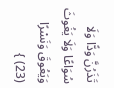تَذَرُنَّ وَدًّا وَلَا سُوَاعًا وَلَا يَغُوثَ وَيَعُوقَ وَنَسْرًا (23) }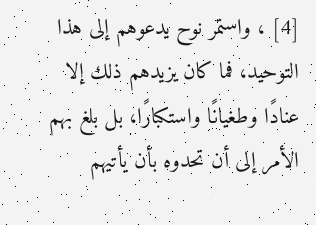[4] ، واستمر نوح يدعوهم إلى هذا التوحيد، فما كان يزيدهم ذلك إلا عنادًا وطغيانًا واستكبارًا، بل بلغ بهم الأمر إلى أن تحدوه بأن يأتيهم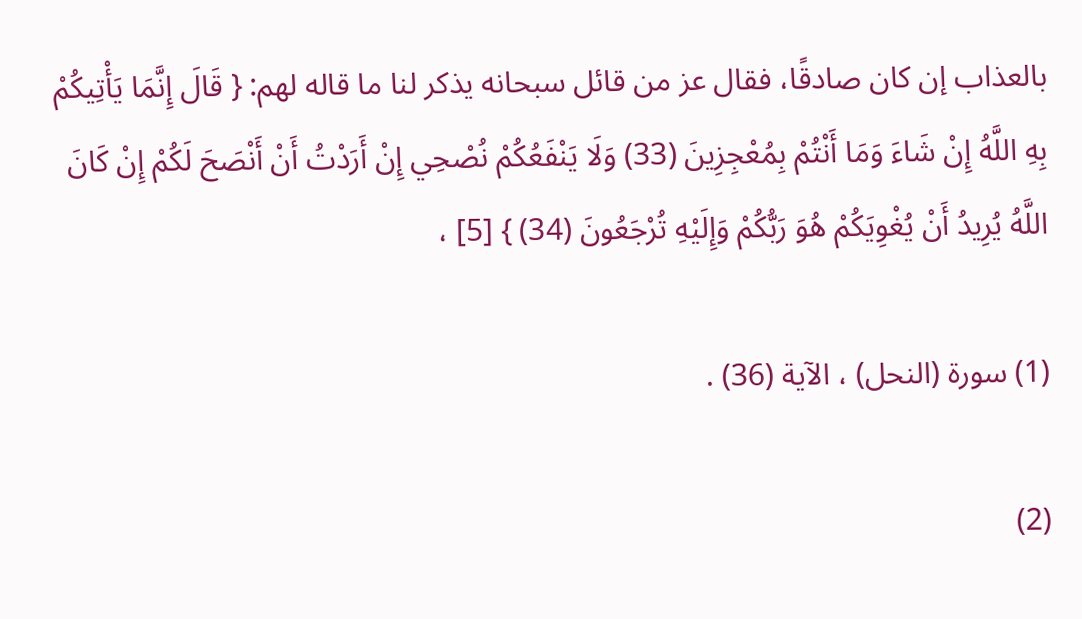بالعذاب إن كان صادقًا، فقال عز من قائل سبحانه يذكر لنا ما قاله لهم: { قَالَ إِنَّمَا يَأْتِيكُمْ بِهِ اللَّهُ إِنْ شَاءَ وَمَا أَنْتُمْ بِمُعْجِزِينَ (33) وَلَا يَنْفَعُكُمْ نُصْحِي إِنْ أَرَدْتُ أَنْ أَنْصَحَ لَكُمْ إِنْ كَانَ اللَّهُ يُرِيدُ أَنْ يُغْوِيَكُمْ هُوَ رَبُّكُمْ وَإِلَيْهِ تُرْجَعُونَ (34) } [5] ،

(1) سورة (النحل) ، الآية (36) .

(2)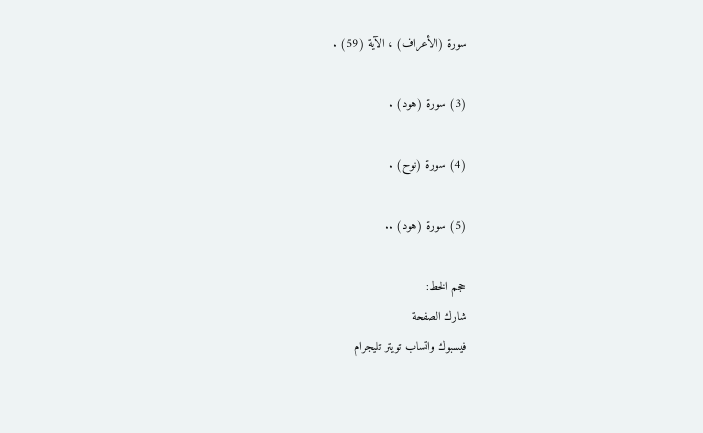سورة (الأعراف) ، الآية (59) .

(3) سورة (هود) .

(4) سورة (نوح) .

(5) سورة (هود) ..

حجم الخط:
شارك الصفحة
فيسبوك واتساب تويتر تليجرام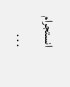انستجرام
. . .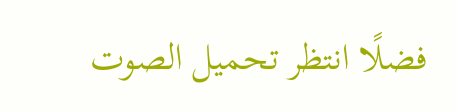فضلًا انتظر تحميل الصوت